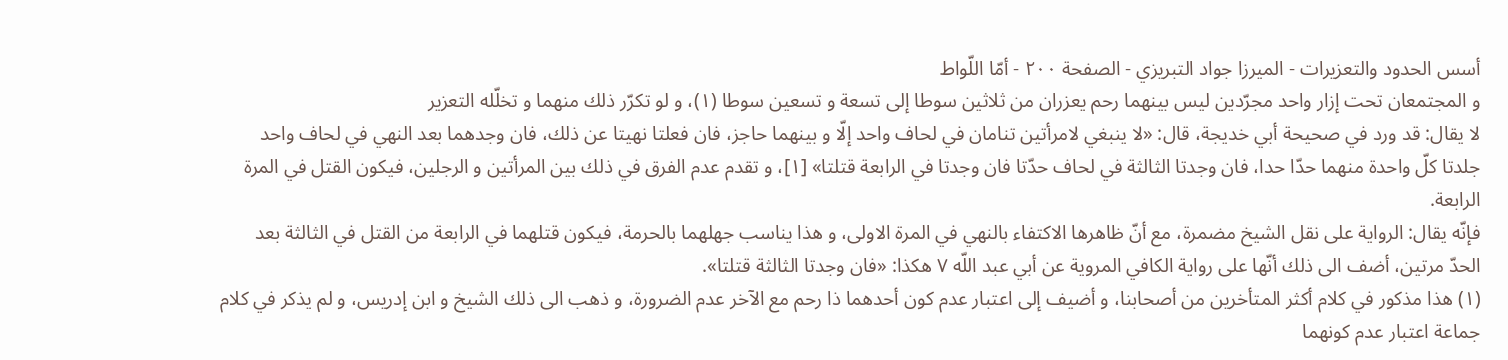أسس الحدود والتعزيرات - الميرزا جواد التبريزي - الصفحة ٢٠٠ - أمّا اللّواط
و المجتمعان تحت إزار واحد مجرّدين ليس بينهما رحم يعزران من ثلاثين سوطا إلى تسعة و تسعين سوطا (١)، و لو تكرّر ذلك منهما و تخلّله التعزير
لا يقال: قد ورد في صحيحة أبي خديجة، قال: «لا ينبغي لامرأتين تنامان في لحاف واحد إلّا و بينهما حاجز، فان فعلتا نهيتا عن ذلك، فان وجدهما بعد النهي في لحاف واحد جلدتا كلّ واحدة منهما حدّا حدا، فان وجدتا الثالثة في لحاف حدّتا فان وجدتا في الرابعة قتلتا» [١]، و تقدم عدم الفرق في ذلك بين المرأتين و الرجلين، فيكون القتل في المرة الرابعة.
فإنّه يقال: الرواية على نقل الشيخ مضمرة، مع أنّ ظاهرها الاكتفاء بالنهي في المرة الاولى، و هذا يناسب جهلهما بالحرمة، فيكون قتلهما في الرابعة من القتل في الثالثة بعد الحدّ مرتين، أضف الى ذلك أنّها على رواية الكافي المروية عن أبي عبد اللّه ٧ هكذا: «فان وجدتا الثالثة قتلتا».
(١) هذا مذكور في كلام أكثر المتأخرين من أصحابنا، و أضيف إلى اعتبار عدم كون أحدهما ذا رحم مع الآخر عدم الضرورة، و ذهب الى ذلك الشيخ و ابن إدريس، و لم يذكر في كلام جماعة اعتبار عدم كونهما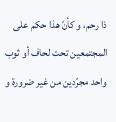ذا رحم، و كأنّ هذا حكم على المجتمعين تحت لحاف أو ثوب واحد مجرّدين من غير ضرورة و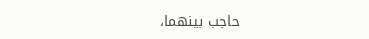حاجب بينهما،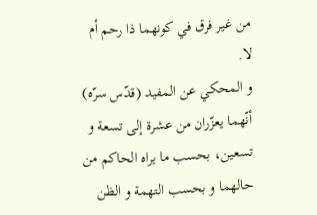من غير فرق في كونهما ذا رحم أم لا.
و المحكي عن المفيد (قدّس سرّه) أنّهما يعزّران من عشرة إلى تسعة و تسعين، بحسب ما يراه الحاكم من حالهما و بحسب التهمة و الظن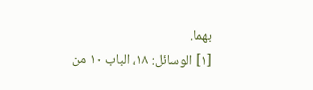بهما.
[١] الوسائل: ١٨، الباب ١٠ من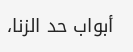أبواب حد الزنا،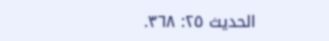الحديث ٢٥: ٣٦٨.